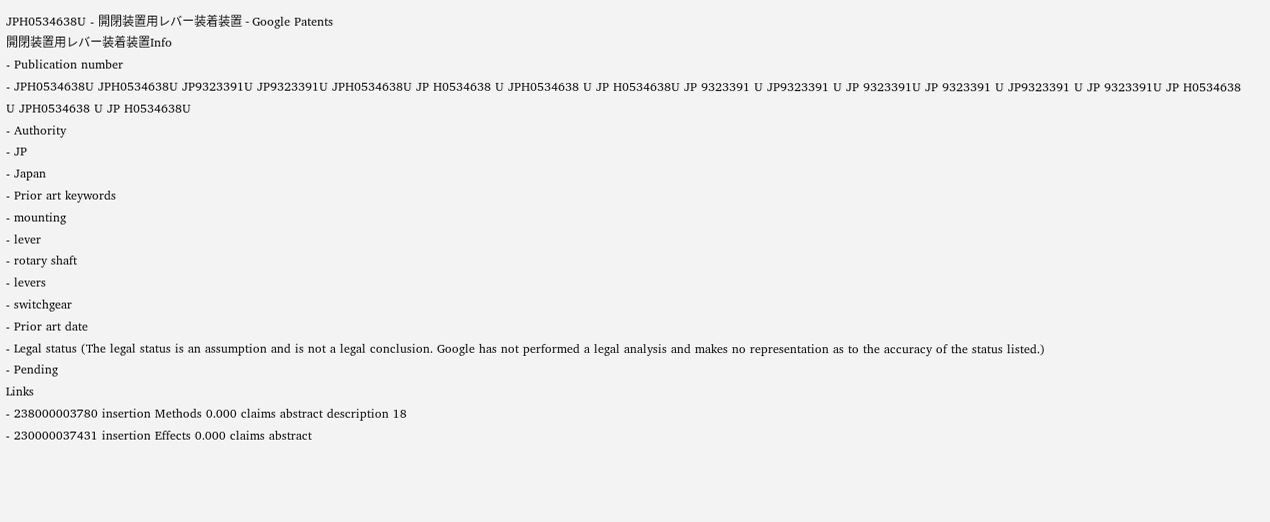JPH0534638U - 開閉装置用レバー装着装置 - Google Patents
開閉装置用レバー装着装置Info
- Publication number
- JPH0534638U JPH0534638U JP9323391U JP9323391U JPH0534638U JP H0534638 U JPH0534638 U JP H0534638U JP 9323391 U JP9323391 U JP 9323391U JP 9323391 U JP9323391 U JP 9323391U JP H0534638 U JPH0534638 U JP H0534638U
- Authority
- JP
- Japan
- Prior art keywords
- mounting
- lever
- rotary shaft
- levers
- switchgear
- Prior art date
- Legal status (The legal status is an assumption and is not a legal conclusion. Google has not performed a legal analysis and makes no representation as to the accuracy of the status listed.)
- Pending
Links
- 238000003780 insertion Methods 0.000 claims abstract description 18
- 230000037431 insertion Effects 0.000 claims abstract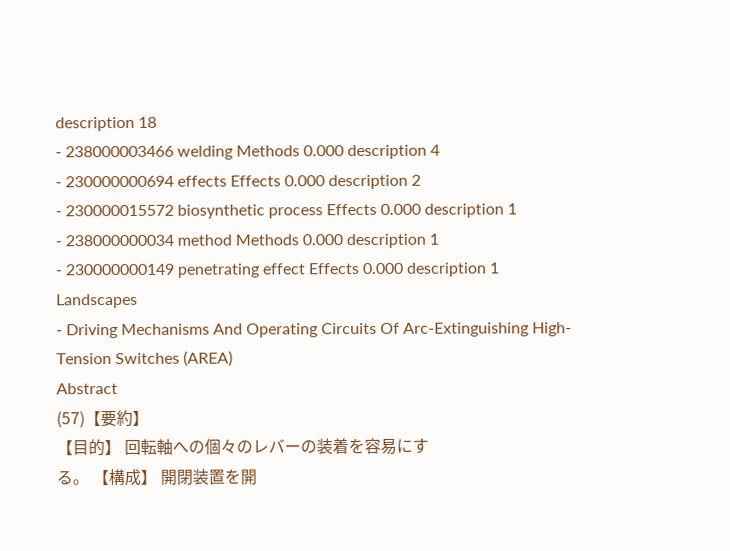description 18
- 238000003466 welding Methods 0.000 description 4
- 230000000694 effects Effects 0.000 description 2
- 230000015572 biosynthetic process Effects 0.000 description 1
- 238000000034 method Methods 0.000 description 1
- 230000000149 penetrating effect Effects 0.000 description 1
Landscapes
- Driving Mechanisms And Operating Circuits Of Arc-Extinguishing High-Tension Switches (AREA)
Abstract
(57)【要約】
【目的】 回転軸への個々のレバーの装着を容易にす
る。 【構成】 開閉装置を開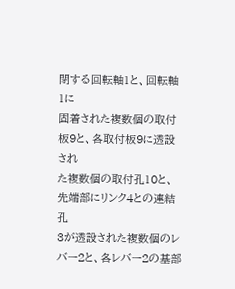閉する回転軸1と、回転軸1に
固着された複数個の取付板9と、各取付板9に透設され
た複数個の取付孔10と、先端部にリンク4との連結孔
3が透設された複数個のレバー2と、各レバー2の基部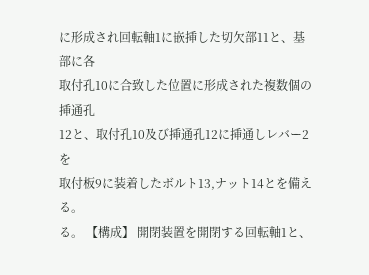に形成され回転軸1に嵌挿した切欠部11と、基部に各
取付孔10に合致した位置に形成された複数個の挿通孔
12と、取付孔10及び挿通孔12に挿通しレバー2を
取付板9に装着したボルト13,ナット14とを備え
る。
る。 【構成】 開閉装置を開閉する回転軸1と、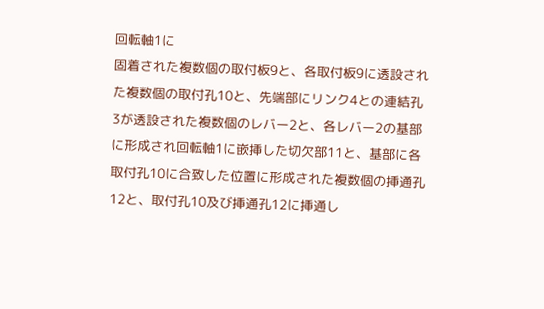回転軸1に
固着された複数個の取付板9と、各取付板9に透設され
た複数個の取付孔10と、先端部にリンク4との連結孔
3が透設された複数個のレバー2と、各レバー2の基部
に形成され回転軸1に嵌挿した切欠部11と、基部に各
取付孔10に合致した位置に形成された複数個の挿通孔
12と、取付孔10及び挿通孔12に挿通し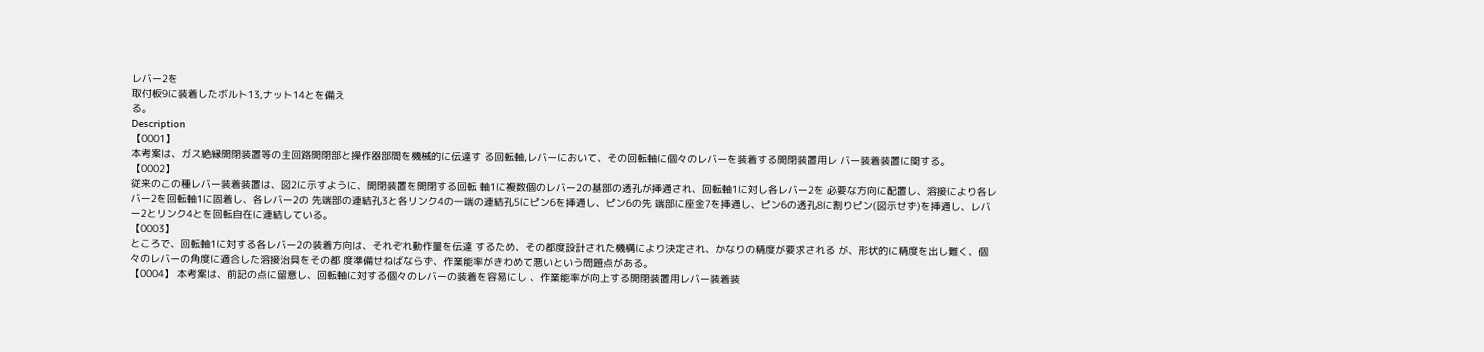レバー2を
取付板9に装着したボルト13,ナット14とを備え
る。
Description
【0001】
本考案は、ガス絶縁開閉装置等の主回路開閉部と操作器部間を機械的に伝達す る回転軸,レバーにおいて、その回転軸に個々のレバーを装着する開閉装置用レ バー装着装置に関する。
【0002】
従来のこの種レバー装着装置は、図2に示すように、開閉装置を開閉する回転 軸1に複数個のレバー2の基部の透孔が挿通され、回転軸1に対し各レバー2を 必要な方向に配置し、溶接により各レバー2を回転軸1に固着し、各レバー2の 先端部の連結孔3と各リンク4の一端の連結孔5にピン6を挿通し、ピン6の先 端部に座金7を挿通し、ピン6の透孔8に割りピン(図示せず)を挿通し、レバ ー2とリンク4とを回転自在に連結している。
【0003】
ところで、回転軸1に対する各レバー2の装着方向は、それぞれ動作量を伝達 するため、その都度設計された機構により決定され、かなりの精度が要求される が、形状的に精度を出し難く、個々のレバーの角度に適合した溶接治具をその都 度準備せねばならず、作業能率がきわめて悪いという問題点がある。
【0004】 本考案は、前記の点に留意し、回転軸に対する個々のレバーの装着を容易にし 、作業能率が向上する開閉装置用レバー装着装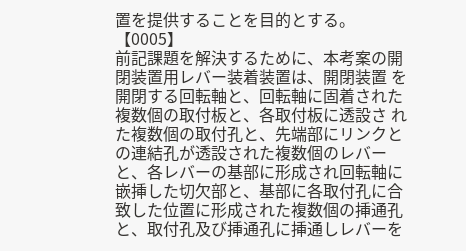置を提供することを目的とする。
【0005】
前記課題を解決するために、本考案の開閉装置用レバー装着装置は、開閉装置 を開閉する回転軸と、回転軸に固着された複数個の取付板と、各取付板に透設さ れた複数個の取付孔と、先端部にリンクとの連結孔が透設された複数個のレバー と、各レバーの基部に形成され回転軸に嵌挿した切欠部と、基部に各取付孔に合 致した位置に形成された複数個の挿通孔と、取付孔及び挿通孔に挿通しレバーを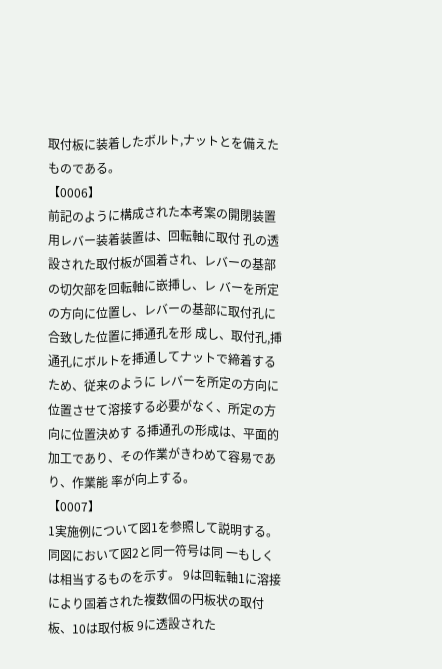取付板に装着したボルト,ナットとを備えたものである。
【0006】
前記のように構成された本考案の開閉装置用レバー装着装置は、回転軸に取付 孔の透設された取付板が固着され、レバーの基部の切欠部を回転軸に嵌挿し、レ バーを所定の方向に位置し、レバーの基部に取付孔に合致した位置に挿通孔を形 成し、取付孔,挿通孔にボルトを挿通してナットで締着するため、従来のように レバーを所定の方向に位置させて溶接する必要がなく、所定の方向に位置決めす る挿通孔の形成は、平面的加工であり、その作業がきわめて容易であり、作業能 率が向上する。
【0007】
1実施例について図1を参照して説明する。同図において図2と同一符号は同 一もしくは相当するものを示す。 9は回転軸1に溶接により固着された複数個の円板状の取付板、10は取付板 9に透設された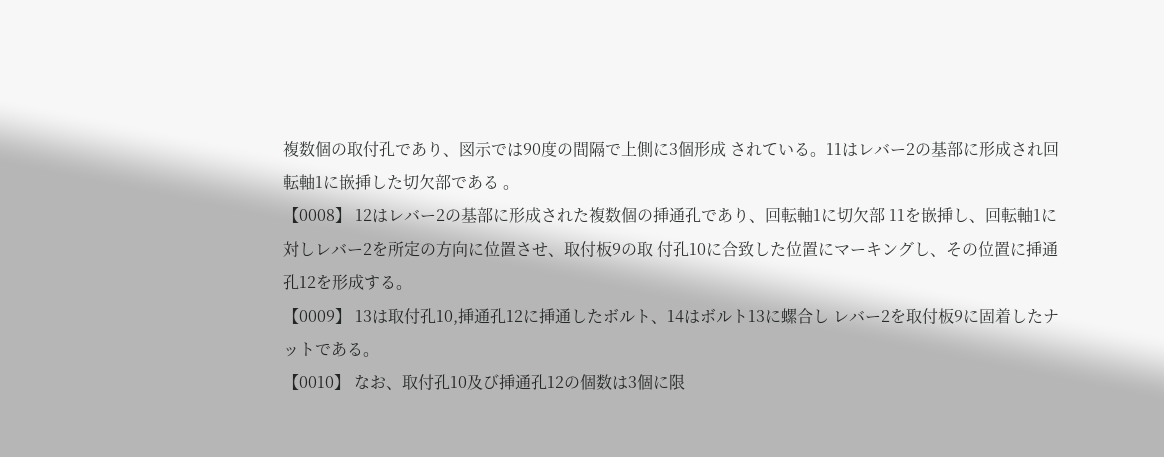複数個の取付孔であり、図示では90度の間隔で上側に3個形成 されている。11はレバー2の基部に形成され回転軸1に嵌挿した切欠部である 。
【0008】 12はレバー2の基部に形成された複数個の挿通孔であり、回転軸1に切欠部 11を嵌挿し、回転軸1に対しレバー2を所定の方向に位置させ、取付板9の取 付孔10に合致した位置にマーキングし、その位置に挿通孔12を形成する。
【0009】 13は取付孔10,挿通孔12に挿通したボルト、14はボルト13に螺合し レバー2を取付板9に固着したナットである。
【0010】 なお、取付孔10及び挿通孔12の個数は3個に限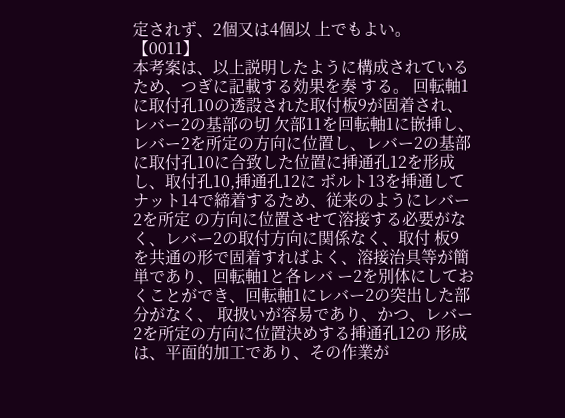定されず、2個又は4個以 上でもよい。
【0011】
本考案は、以上説明したように構成されているため、つぎに記載する効果を奏 する。 回転軸1に取付孔10の透設された取付板9が固着され、レバー2の基部の切 欠部11を回転軸1に嵌挿し、レバー2を所定の方向に位置し、レバー2の基部 に取付孔10に合致した位置に挿通孔12を形成し、取付孔10,挿通孔12に ボルト13を挿通してナット14で締着するため、従来のようにレバー2を所定 の方向に位置させて溶接する必要がなく、レバー2の取付方向に関係なく、取付 板9を共通の形で固着すればよく、溶接治具等が簡単であり、回転軸1と各レバ ー2を別体にしておくことができ、回転軸1にレバー2の突出した部分がなく、 取扱いが容易であり、かつ、レバー2を所定の方向に位置決めする挿通孔12の 形成は、平面的加工であり、その作業が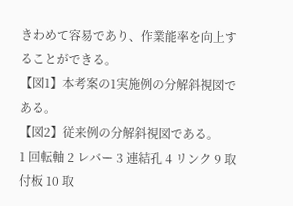きわめて容易であり、作業能率を向上す ることができる。
【図1】本考案の1実施例の分解斜視図である。
【図2】従来例の分解斜視図である。
1 回転軸 2 レバー 3 連結孔 4 リンク 9 取付板 10 取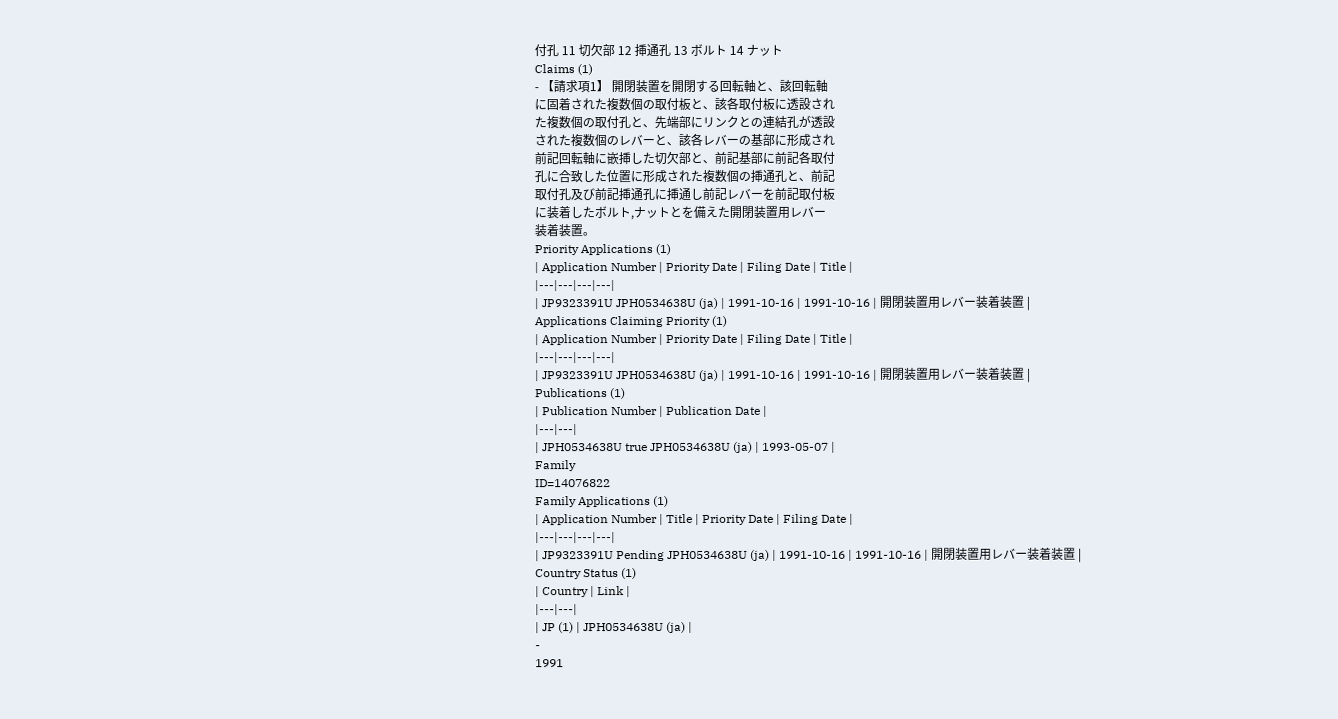付孔 11 切欠部 12 挿通孔 13 ボルト 14 ナット
Claims (1)
- 【請求項1】 開閉装置を開閉する回転軸と、該回転軸
に固着された複数個の取付板と、該各取付板に透設され
た複数個の取付孔と、先端部にリンクとの連結孔が透設
された複数個のレバーと、該各レバーの基部に形成され
前記回転軸に嵌挿した切欠部と、前記基部に前記各取付
孔に合致した位置に形成された複数個の挿通孔と、前記
取付孔及び前記挿通孔に挿通し前記レバーを前記取付板
に装着したボルト,ナットとを備えた開閉装置用レバー
装着装置。
Priority Applications (1)
| Application Number | Priority Date | Filing Date | Title |
|---|---|---|---|
| JP9323391U JPH0534638U (ja) | 1991-10-16 | 1991-10-16 | 開閉装置用レバー装着装置 |
Applications Claiming Priority (1)
| Application Number | Priority Date | Filing Date | Title |
|---|---|---|---|
| JP9323391U JPH0534638U (ja) | 1991-10-16 | 1991-10-16 | 開閉装置用レバー装着装置 |
Publications (1)
| Publication Number | Publication Date |
|---|---|
| JPH0534638U true JPH0534638U (ja) | 1993-05-07 |
Family
ID=14076822
Family Applications (1)
| Application Number | Title | Priority Date | Filing Date |
|---|---|---|---|
| JP9323391U Pending JPH0534638U (ja) | 1991-10-16 | 1991-10-16 | 開閉装置用レバー装着装置 |
Country Status (1)
| Country | Link |
|---|---|
| JP (1) | JPH0534638U (ja) |
-
1991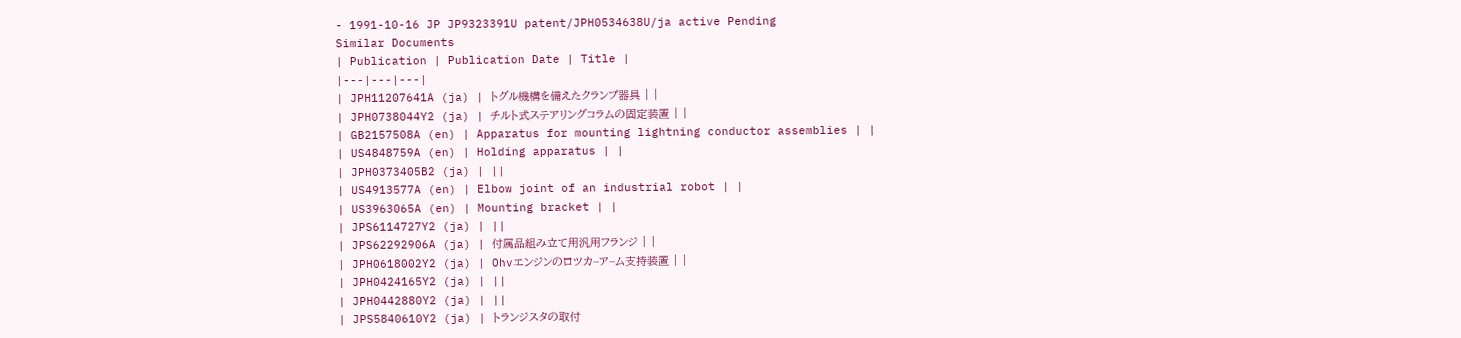- 1991-10-16 JP JP9323391U patent/JPH0534638U/ja active Pending
Similar Documents
| Publication | Publication Date | Title |
|---|---|---|
| JPH11207641A (ja) | トグル機構を備えたクランプ器具 | |
| JPH0738044Y2 (ja) | チルト式ステアリングコラムの固定装置 | |
| GB2157508A (en) | Apparatus for mounting lightning conductor assemblies | |
| US4848759A (en) | Holding apparatus | |
| JPH0373405B2 (ja) | ||
| US4913577A (en) | Elbow joint of an industrial robot | |
| US3963065A (en) | Mounting bracket | |
| JPS6114727Y2 (ja) | ||
| JPS62292906A (ja) | 付属品組み立て用汎用フランジ | |
| JPH0618002Y2 (ja) | Ohvエンジンのロツカ−ア−ム支持装置 | |
| JPH0424165Y2 (ja) | ||
| JPH0442880Y2 (ja) | ||
| JPS5840610Y2 (ja) | トランジスタの取付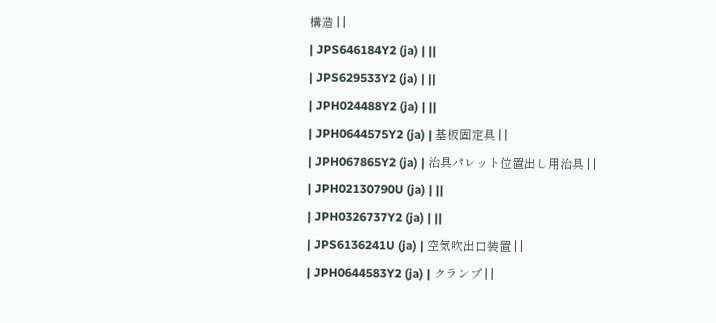構造 | |
| JPS646184Y2 (ja) | ||
| JPS629533Y2 (ja) | ||
| JPH024488Y2 (ja) | ||
| JPH0644575Y2 (ja) | 基板固定具 | |
| JPH067865Y2 (ja) | 治具パレット位置出し用治具 | |
| JPH02130790U (ja) | ||
| JPH0326737Y2 (ja) | ||
| JPS6136241U (ja) | 空気吹出口装置 | |
| JPH0644583Y2 (ja) | クランプ | |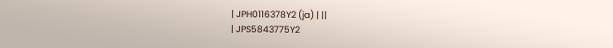| JPH0116378Y2 (ja) | ||
| JPS5843775Y2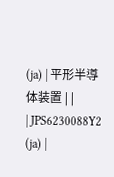(ja) | 平形半導体装置 | |
| JPS6230088Y2 (ja) |